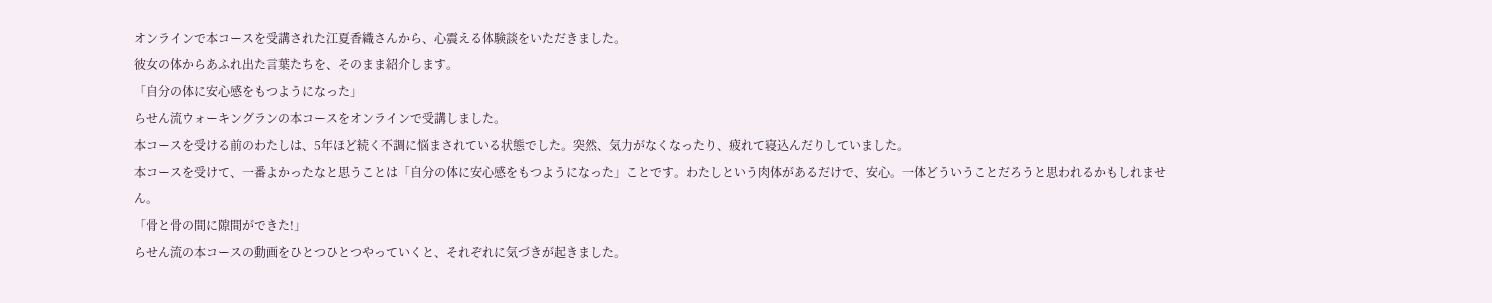オンラインで本コースを受講された江夏香織さんから、心震える体験談をいただきました。
彼女の体からあふれ出た言葉たちを、そのまま紹介します。
「自分の体に安心感をもつようになった」
らせん流ウォーキングランの本コースをオンラインで受講しました。
本コースを受ける前のわたしは、5年ほど続く不調に悩まされている状態でした。突然、気力がなくなったり、疲れて寝込んだりしていました。
本コースを受けて、一番よかったなと思うことは「自分の体に安心感をもつようになった」ことです。わたしという肉体があるだけで、安心。一体どういうことだろうと思われるかもしれません。
「骨と骨の間に隙間ができた!」
らせん流の本コースの動画をひとつひとつやっていくと、それぞれに気づきが起きました。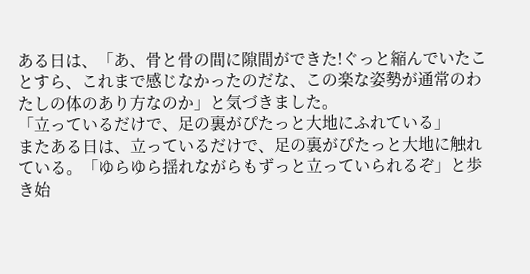ある日は、「あ、骨と骨の間に隙間ができた!ぐっと縮んでいたことすら、これまで感じなかったのだな、この楽な姿勢が通常のわたしの体のあり方なのか」と気づきました。
「立っているだけで、足の裏がぴたっと大地にふれている」
またある日は、立っているだけで、足の裏がぴたっと大地に触れている。「ゆらゆら揺れながらもずっと立っていられるぞ」と歩き始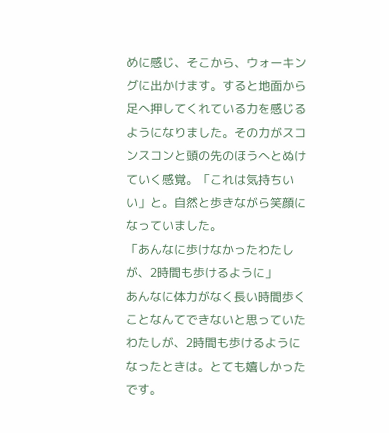めに感じ、そこから、ウォーキングに出かけます。すると地面から足へ押してくれている力を感じるようになりました。その力がスコンスコンと頭の先のほうへとぬけていく感覚。「これは気持ちいい」と。自然と歩きながら笑顔になっていました。
「あんなに歩けなかったわたしが、2時間も歩けるように」
あんなに体力がなく長い時間歩くことなんてできないと思っていたわたしが、2時間も歩けるようになったときは。とても嬉しかったです。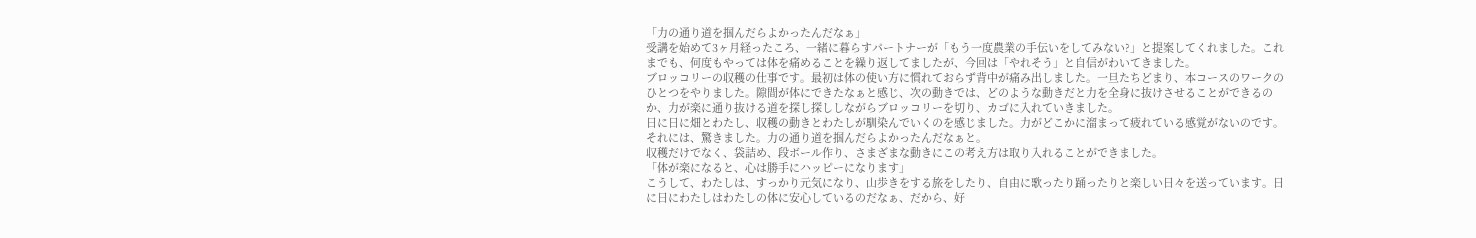「力の通り道を掴んだらよかったんだなぁ」
受講を始めて3ヶ月経ったころ、一緒に暮らすパートナーが「もう一度農業の手伝いをしてみない?」と提案してくれました。これまでも、何度もやっては体を痛めることを繰り返してましたが、今回は「やれそう」と自信がわいてきました。
ブロッコリーの収穫の仕事です。最初は体の使い方に慣れておらず背中が痛み出しました。一旦たちどまり、本コースのワークのひとつをやりました。隙間が体にできたなぁと感じ、次の動きでは、どのような動きだと力を全身に抜けさせることができるのか、力が楽に通り抜ける道を探し探ししながらブロッコリーを切り、カゴに入れていきました。
日に日に畑とわたし、収穫の動きとわたしが馴染んでいくのを感じました。力がどこかに溜まって疲れている感覚がないのです。それには、驚きました。力の通り道を掴んだらよかったんだなぁと。
収穫だけでなく、袋詰め、段ボール作り、さまざまな動きにこの考え方は取り入れることができました。
「体が楽になると、心は勝手にハッピーになります」
こうして、わたしは、すっかり元気になり、山歩きをする旅をしたり、自由に歌ったり踊ったりと楽しい日々を送っています。日に日にわたしはわたしの体に安心しているのだなぁ、だから、好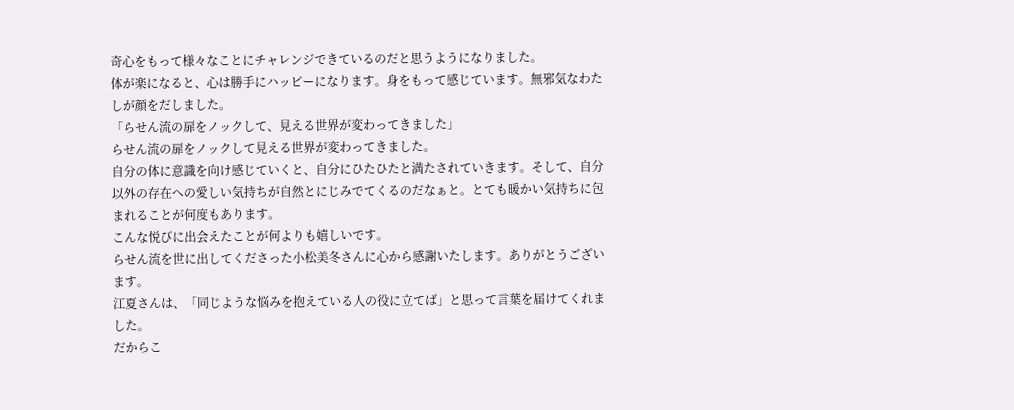奇心をもって様々なことにチャレンジできているのだと思うようになりました。
体が楽になると、心は勝手にハッピーになります。身をもって感じています。無邪気なわたしが顔をだしました。
「らせん流の扉をノックして、見える世界が変わってきました」
らせん流の扉をノックして見える世界が変わってきました。
自分の体に意識を向け感じていくと、自分にひたひたと満たされていきます。そして、自分以外の存在への愛しい気持ちが自然とにじみでてくるのだなぁと。とても暖かい気持ちに包まれることが何度もあります。
こんな悦びに出会えたことが何よりも嬉しいです。
らせん流を世に出してくださった小松美冬さんに心から感謝いたします。ありがとうございます。
江夏さんは、「同じような悩みを抱えている人の役に立てば」と思って言葉を届けてくれました。
だからこ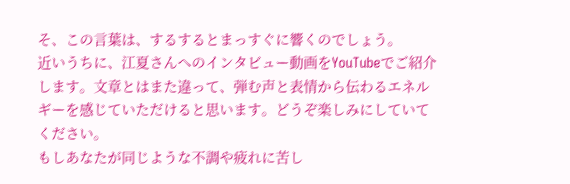そ、この言葉は、するするとまっすぐに響くのでしょう。
近いうちに、江夏さんへのインタビュー動画をYouTubeでご紹介します。文章とはまた違って、弾む声と表情から伝わるエネルギーを感じていただけると思います。どうぞ楽しみにしていてください。
もしあなたが同じような不調や疲れに苦し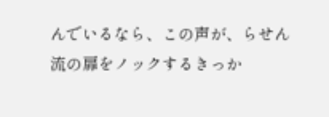んでいるなら、この声が、らせん流の扉をノックするきっか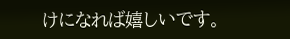けになれば嬉しいです。